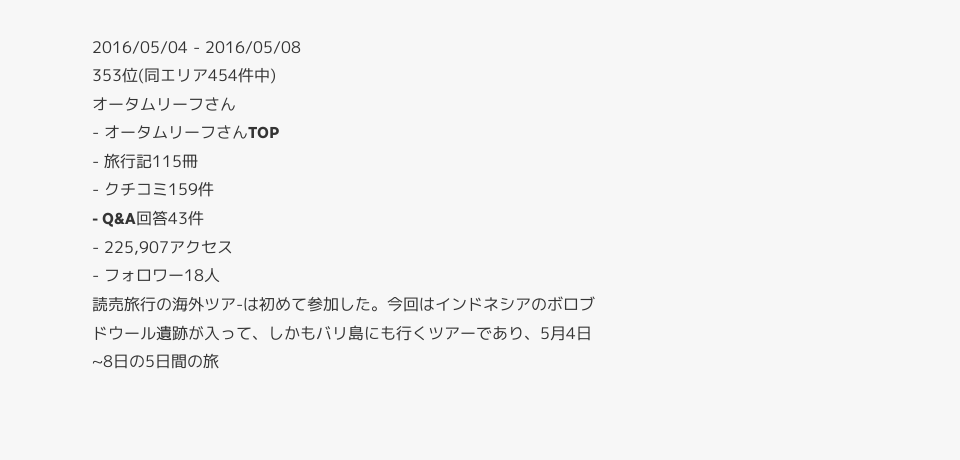2016/05/04 - 2016/05/08
353位(同エリア454件中)
オータムリーフさん
- オータムリーフさんTOP
- 旅行記115冊
- クチコミ159件
- Q&A回答43件
- 225,907アクセス
- フォロワー18人
読売旅行の海外ツア-は初めて参加した。今回はインドネシアのボロブドウール遺跡が入って、しかもバリ島にも行くツアーであり、5月4日~8日の5日間の旅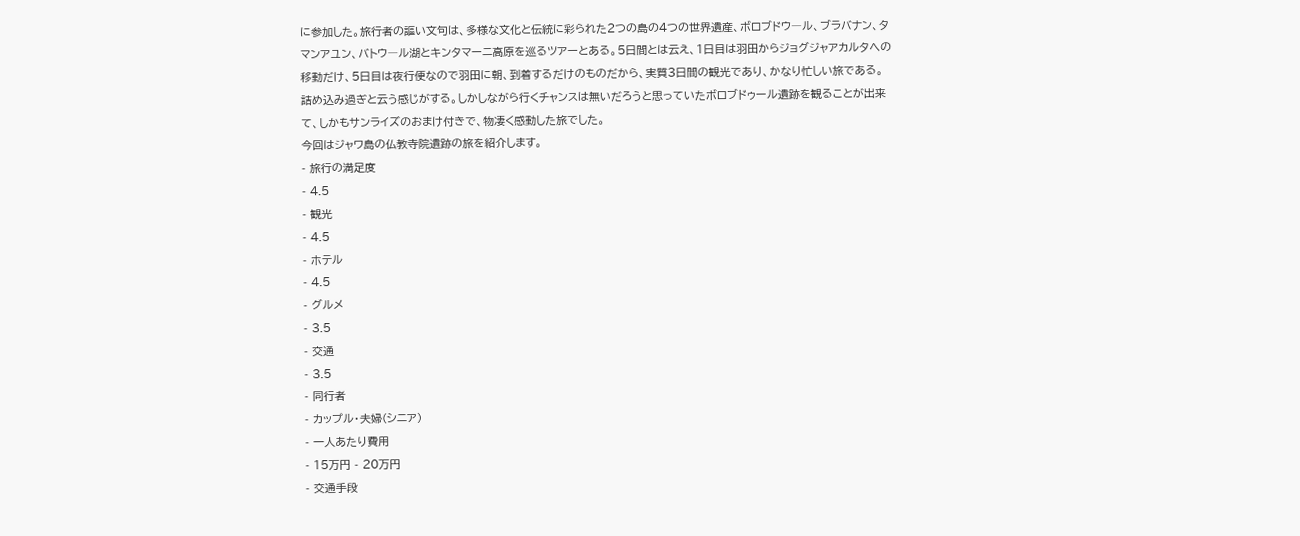に参加した。旅行者の謳い文句は、多様な文化と伝統に彩られた2つの島の4つの世界遺産、ボロブドウ―ル、ブラバナン、タマンアユン、バトウ―ル湖とキンタマーニ高原を巡るツアーとある。5日間とは云え、1日目は羽田からジョグジャアカルタへの移動だけ、5日目は夜行便なので羽田に朝、到着するだけのものだから、実質3日間の観光であり、かなり忙しい旅である。詰め込み過ぎと云う感じがする。しかしながら行くチャンスは無いだろうと思っていたボロブドゥール遺跡を観ることが出来て、しかもサンライズのおまけ付きで、物凄く感動した旅でした。
今回はジャワ島の仏教寺院遺跡の旅を紹介します。
- 旅行の満足度
- 4.5
- 観光
- 4.5
- ホテル
- 4.5
- グルメ
- 3.5
- 交通
- 3.5
- 同行者
- カップル・夫婦(シニア)
- 一人あたり費用
- 15万円 - 20万円
- 交通手段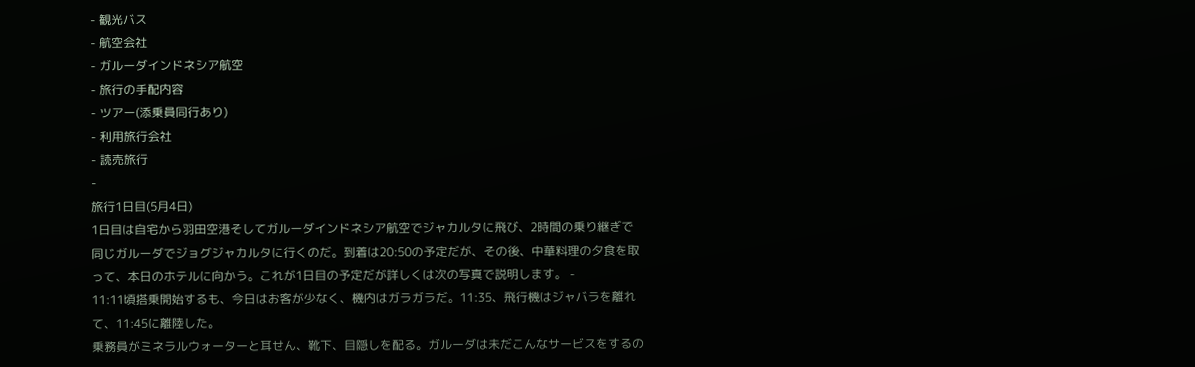- 観光バス
- 航空会社
- ガルーダインドネシア航空
- 旅行の手配内容
- ツアー(添乗員同行あり)
- 利用旅行会社
- 読売旅行
-
旅行1日目(5月4日)
1日目は自宅から羽田空港そしてガルーダインドネシア航空でジャカルタに飛び、2時間の乗り継ぎで同じガルーダでジョグジャカルタに行くのだ。到着は20:50の予定だが、その後、中華料理の夕食を取って、本日のホテルに向かう。これが1日目の予定だが詳しくは次の写真で説明します。 -
11:11頃搭乗開始するも、今日はお客が少なく、機内はガラガラだ。11:35、飛行機はジャバラを離れて、11:45に離陸した。
乗務員がミネラルウォーターと耳せん、靴下、目隠しを配る。ガルーダは未だこんなサービスをするの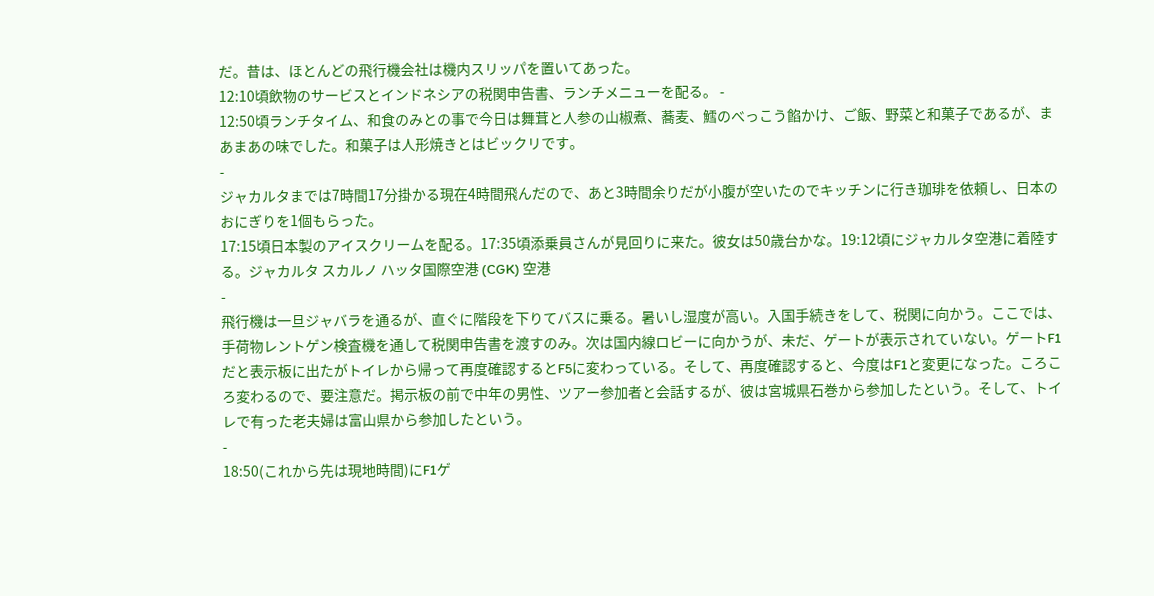だ。昔は、ほとんどの飛行機会社は機内スリッパを置いてあった。
12:10頃飲物のサービスとインドネシアの税関申告書、ランチメニューを配る。 -
12:50頃ランチタイム、和食のみとの事で今日は舞茸と人参の山椒煮、蕎麦、鱈のべっこう餡かけ、ご飯、野菜と和菓子であるが、まあまあの味でした。和菓子は人形焼きとはビックリです。
-
ジャカルタまでは7時間17分掛かる現在4時間飛んだので、あと3時間余りだが小腹が空いたのでキッチンに行き珈琲を依頼し、日本のおにぎりを1個もらった。
17:15頃日本製のアイスクリームを配る。17:35頃添乗員さんが見回りに来た。彼女は50歳台かな。19:12頃にジャカルタ空港に着陸する。ジャカルタ スカルノ ハッタ国際空港 (CGK) 空港
-
飛行機は一旦ジャバラを通るが、直ぐに階段を下りてバスに乗る。暑いし湿度が高い。入国手続きをして、税関に向かう。ここでは、手荷物レントゲン検査機を通して税関申告書を渡すのみ。次は国内線ロビーに向かうが、未だ、ゲートが表示されていない。ゲートF1だと表示板に出たがトイレから帰って再度確認するとF5に変わっている。そして、再度確認すると、今度はF1と変更になった。ころころ変わるので、要注意だ。掲示板の前で中年の男性、ツアー参加者と会話するが、彼は宮城県石巻から参加したという。そして、トイレで有った老夫婦は富山県から参加したという。
-
18:50(これから先は現地時間)にF1ゲ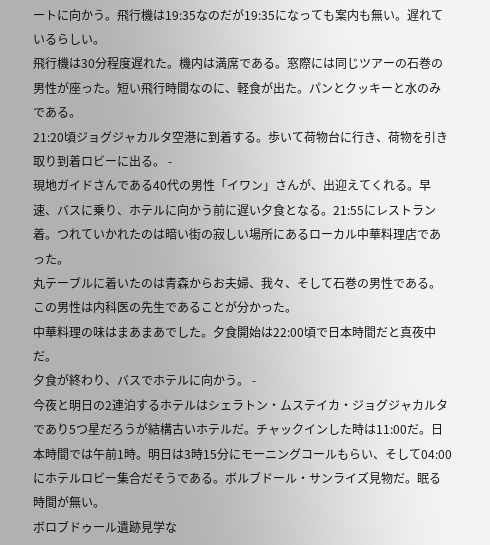ートに向かう。飛行機は19:35なのだが19:35になっても案内も無い。遅れているらしい。
飛行機は30分程度遅れた。機内は満席である。窓際には同じツアーの石巻の男性が座った。短い飛行時間なのに、軽食が出た。パンとクッキーと水のみである。
21:20頃ジョグジャカルタ空港に到着する。歩いて荷物台に行き、荷物を引き取り到着ロビーに出る。 -
現地ガイドさんである40代の男性「イワン」さんが、出迎えてくれる。早速、バスに乗り、ホテルに向かう前に遅い夕食となる。21:55にレストラン着。つれていかれたのは暗い街の寂しい場所にあるローカル中華料理店であった。
丸テーブルに着いたのは青森からお夫婦、我々、そして石巻の男性である。この男性は内科医の先生であることが分かった。
中華料理の味はまあまあでした。夕食開始は22:00頃で日本時間だと真夜中だ。
夕食が終わり、バスでホテルに向かう。 -
今夜と明日の2連泊するホテルはシェラトン・ムステイカ・ジョグジャカルタであり5つ星だろうが結構古いホテルだ。チャックインした時は11:00だ。日本時間では午前1時。明日は3時15分にモーニングコールもらい、そして04:00にホテルロビー集合だそうである。ボルブドール・サンライズ見物だ。眠る時間が無い。
ボロブドゥール遺跡見学な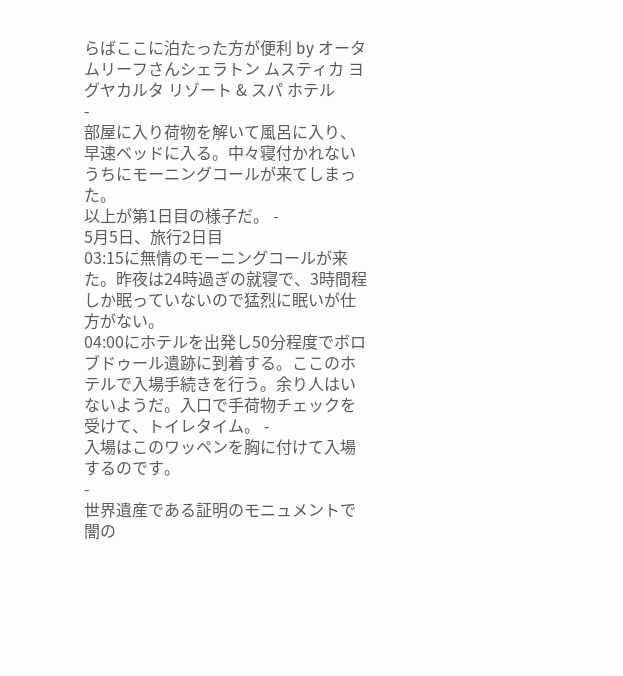らばここに泊たった方が便利 by オータムリーフさんシェラトン ムスティカ ヨグヤカルタ リゾート & スパ ホテル
-
部屋に入り荷物を解いて風呂に入り、早速ベッドに入る。中々寝付かれないうちにモーニングコールが来てしまった。
以上が第1日目の様子だ。 -
5月5日、旅行2日目
03:15に無情のモーニングコールが来た。昨夜は24時過ぎの就寝で、3時間程しか眠っていないので猛烈に眠いが仕方がない。
04:00にホテルを出発し50分程度でボロブドゥール遺跡に到着する。ここのホテルで入場手続きを行う。余り人はいないようだ。入口で手荷物チェックを受けて、トイレタイム。 -
入場はこのワッペンを胸に付けて入場するのです。
-
世界遺産である証明のモニュメントで闇の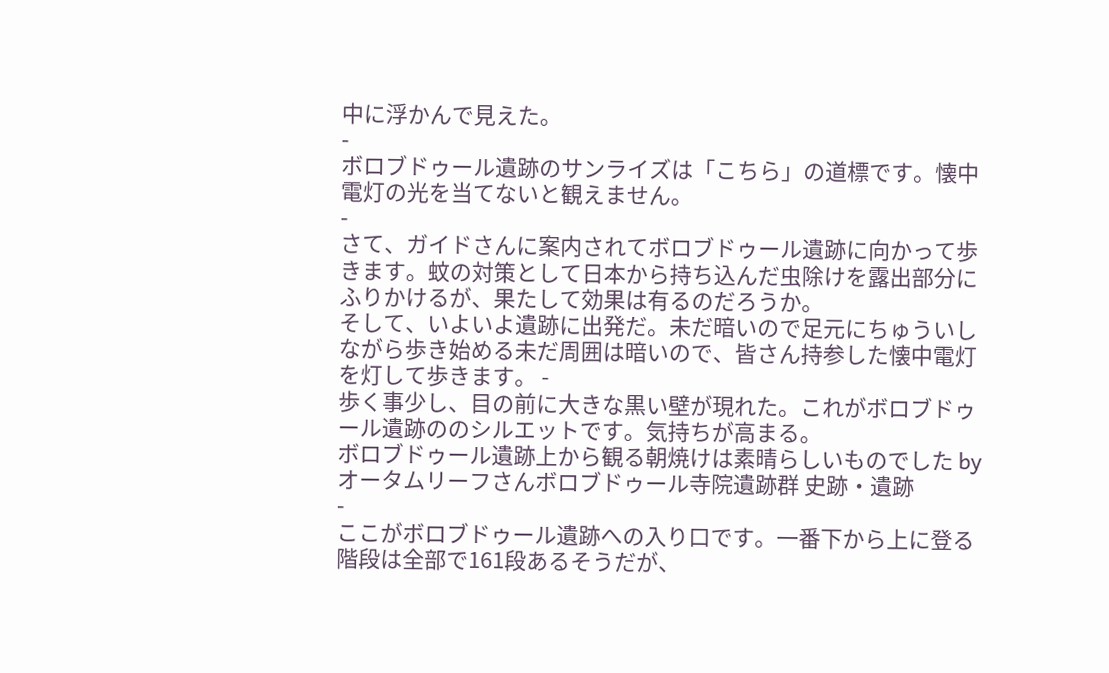中に浮かんで見えた。
-
ボロブドゥール遺跡のサンライズは「こちら」の道標です。懐中電灯の光を当てないと観えません。
-
さて、ガイドさんに案内されてボロブドゥール遺跡に向かって歩きます。蚊の対策として日本から持ち込んだ虫除けを露出部分にふりかけるが、果たして効果は有るのだろうか。
そして、いよいよ遺跡に出発だ。未だ暗いので足元にちゅういしながら歩き始める未だ周囲は暗いので、皆さん持参した懐中電灯を灯して歩きます。 -
歩く事少し、目の前に大きな黒い壁が現れた。これがボロブドゥール遺跡ののシルエットです。気持ちが高まる。
ボロブドゥール遺跡上から観る朝焼けは素晴らしいものでした by オータムリーフさんボロブドゥール寺院遺跡群 史跡・遺跡
-
ここがボロブドゥール遺跡への入り口です。一番下から上に登る階段は全部で161段あるそうだが、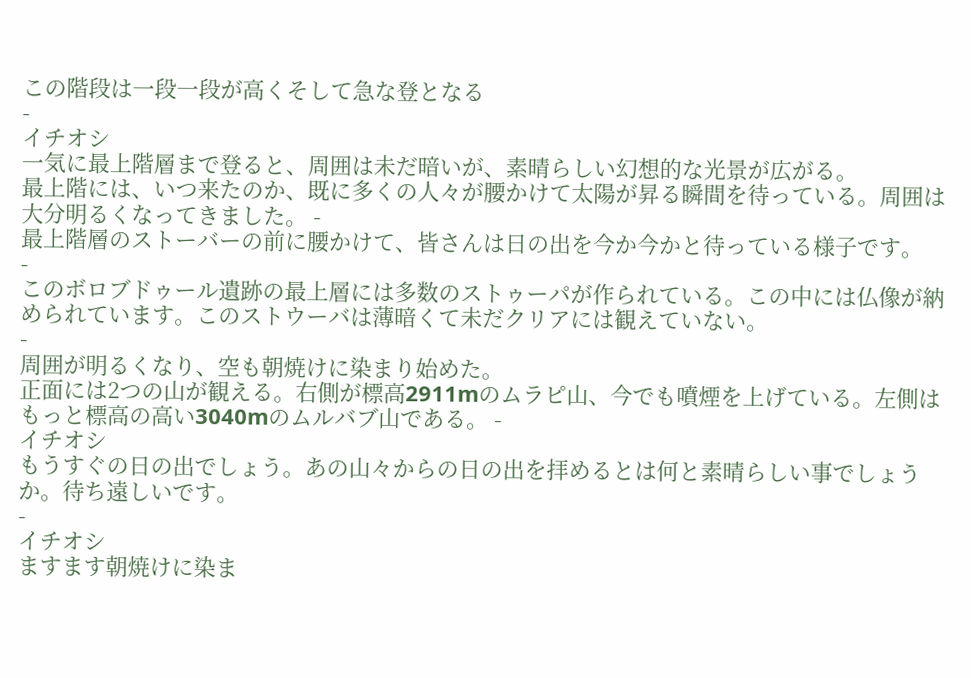この階段は一段一段が高くそして急な登となる
-
イチオシ
一気に最上階層まで登ると、周囲は未だ暗いが、素晴らしい幻想的な光景が広がる。
最上階には、いつ来たのか、既に多くの人々が腰かけて太陽が昇る瞬間を待っている。周囲は大分明るくなってきました。 -
最上階層のストーバーの前に腰かけて、皆さんは日の出を今か今かと待っている様子です。
-
このボロブドゥール遺跡の最上層には多数のストゥーパが作られている。この中には仏像が納められています。このストウーバは薄暗くて未だクリアには観えていない。
-
周囲が明るくなり、空も朝焼けに染まり始めた。
正面には2つの山が観える。右側が標高2911mのムラピ山、今でも噴煙を上げている。左側はもっと標高の高い3040mのムルバブ山である。 -
イチオシ
もうすぐの日の出でしょう。あの山々からの日の出を拝めるとは何と素晴らしい事でしょうか。待ち遠しいです。
-
イチオシ
ますます朝焼けに染ま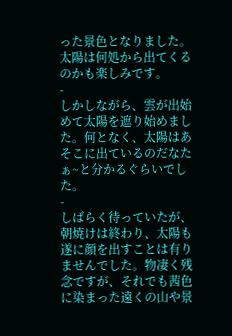った景色となりました。太陽は何処から出てくるのかも楽しみです。
-
しかしながら、雲が出始めて太陽を遮り始めました。何となく、太陽はあそこに出ているのだなたぁ~と分かるぐらいでした。
-
しばらく待っていたが、朝焼けは終わり、太陽も遂に顔を出すことは有りませんでした。物凄く残念ですが、それでも茜色に染まった遠くの山や景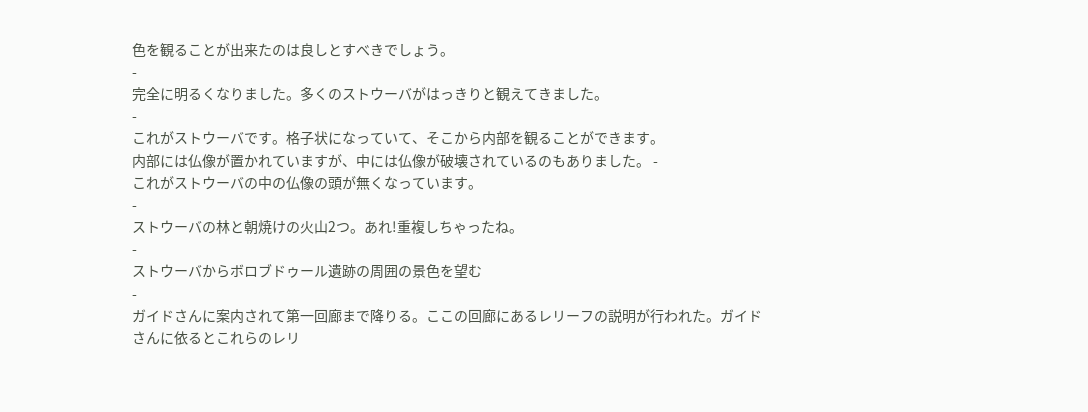色を観ることが出来たのは良しとすべきでしょう。
-
完全に明るくなりました。多くのストウーバがはっきりと観えてきました。
-
これがストウーバです。格子状になっていて、そこから内部を観ることができます。
内部には仏像が置かれていますが、中には仏像が破壊されているのもありました。 -
これがストウーバの中の仏像の頭が無くなっています。
-
ストウーバの林と朝焼けの火山2つ。あれ!重複しちゃったね。
-
ストウーバからボロブドゥール遺跡の周囲の景色を望む
-
ガイドさんに案内されて第一回廊まで降りる。ここの回廊にあるレリーフの説明が行われた。ガイドさんに依るとこれらのレリ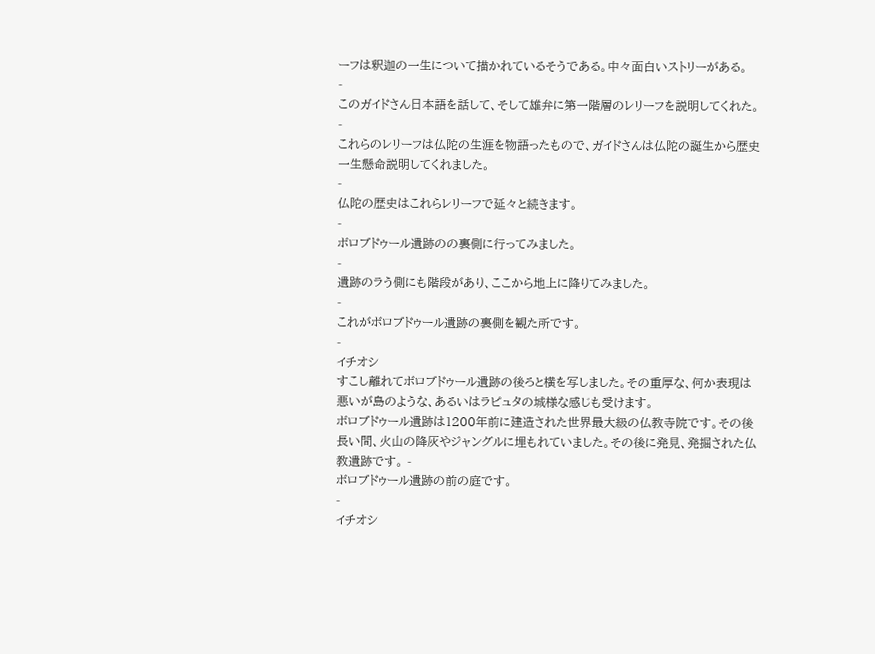ーフは釈迦の一生について描かれているそうである。中々面白いストリーがある。
-
このガイドさん日本語を話して、そして雄弁に第一階層のレリーフを説明してくれた。
-
これらのレリーフは仏陀の生涯を物語ったもので、ガイドさんは仏陀の誕生から歴史一生懸命説明してくれました。
-
仏陀の歴史はこれらレリーフで延々と続きます。
-
ボロブドゥール遺跡のの裏側に行ってみました。
-
遺跡のラう側にも階段があり、ここから地上に降りてみました。
-
これがボロブドゥール遺跡の裏側を観た所です。
-
イチオシ
すこし離れてボロブドゥール遺跡の後ろと横を写しました。その重厚な、何か表現は悪いが島のような、あるいはラピュタの城様な感じも受けます。
ボロブドゥール遺跡は1200年前に建造された世界最大級の仏教寺院です。その後長い間、火山の降灰やジャングルに埋もれていました。その後に発見、発掘された仏教遺跡です。 -
ボロブドゥール遺跡の前の庭です。
-
イチオシ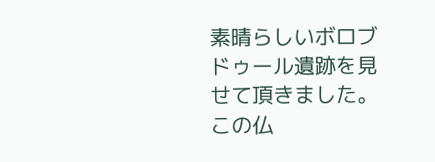素晴らしいボロブドゥール遺跡を見せて頂きました。この仏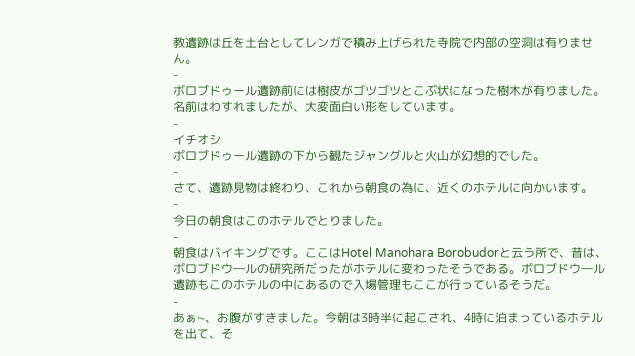教遺跡は丘を土台としてレンガで積み上げられた寺院で内部の空洞は有りません。
-
ボロブドゥール遺跡前には樹皮がゴツゴツとこぶ状になった樹木が有りました。名前はわすれましたが、大変面白い形をしています。
-
イチオシ
ボロブドゥール遺跡の下から観たジャングルと火山が幻想的でした。
-
さて、遺跡見物は終わり、これから朝食の為に、近くのホテルに向かいます。
-
今日の朝食はこのホテルでとりました。
-
朝食はバイキングです。ここはHotel Manohara Borobudorと云う所で、昔は、ボロブドウ―ルの研究所だったがホテルに変わったそうである。ボロブドウ―ル遺跡もこのホテルの中にあるので入場管理もここが行っているそうだ。
-
あぁ~、お腹がすきました。今朝は3時半に起こされ、4時に泊まっているホテルを出て、そ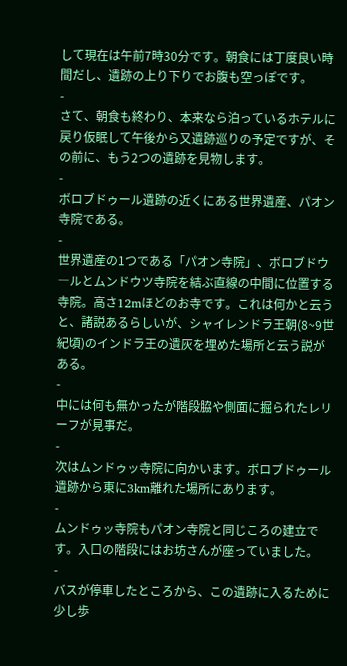して現在は午前7時30分です。朝食には丁度良い時間だし、遺跡の上り下りでお腹も空っぽです。
-
さて、朝食も終わり、本来なら泊っているホテルに戻り仮眠して午後から又遺跡巡りの予定ですが、その前に、もう2つの遺跡を見物します。
-
ボロブドゥール遺跡の近くにある世界遺産、パオン寺院である。
-
世界遺産の1つである「パオン寺院」、ボロブドウ―ルとムンドウツ寺院を結ぶ直線の中間に位置する寺院。高さ12mほどのお寺です。これは何かと云うと、諸説あるらしいが、シャイレンドラ王朝(8~9世紀頃)のインドラ王の遺灰を埋めた場所と云う説がある。
-
中には何も無かったが階段脇や側面に掘られたレリーフが見事だ。
-
次はムンドゥッ寺院に向かいます。ボロブドゥール遺跡から東に3km離れた場所にあります。
-
ムンドゥッ寺院もパオン寺院と同じころの建立です。入口の階段にはお坊さんが座っていました。
-
バスが停車したところから、この遺跡に入るために少し歩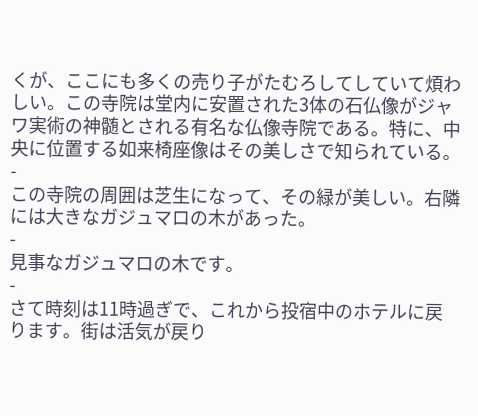くが、ここにも多くの売り子がたむろしてしていて煩わしい。この寺院は堂内に安置された3体の石仏像がジャワ実術の神髄とされる有名な仏像寺院である。特に、中央に位置する如来椅座像はその美しさで知られている。
-
この寺院の周囲は芝生になって、その緑が美しい。右隣には大きなガジュマロの木があった。
-
見事なガジュマロの木です。
-
さて時刻は11時過ぎで、これから投宿中のホテルに戻ります。街は活気が戻り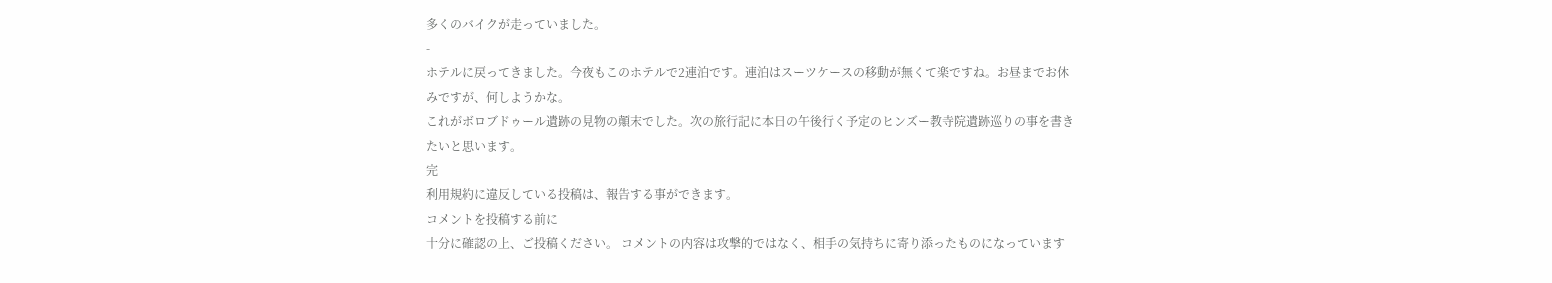多くのバイクが走っていました。
-
ホテルに戻ってきました。今夜もこのホテルで2連泊です。連泊はスーツケースの移動が無くて楽ですね。お昼までお休みですが、何しようかな。
これがボロブドゥール遺跡の見物の顛末でした。次の旅行記に本日の午後行く予定のヒンズー教寺院遺跡巡りの事を書きたいと思います。
完
利用規約に違反している投稿は、報告する事ができます。
コメントを投稿する前に
十分に確認の上、ご投稿ください。 コメントの内容は攻撃的ではなく、相手の気持ちに寄り添ったものになっています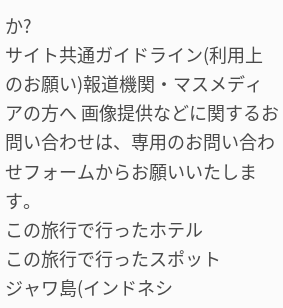か?
サイト共通ガイドライン(利用上のお願い)報道機関・マスメディアの方へ 画像提供などに関するお問い合わせは、専用のお問い合わせフォームからお願いいたします。
この旅行で行ったホテル
この旅行で行ったスポット
ジャワ島(インドネシ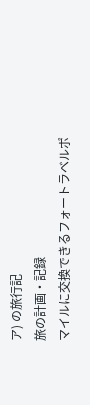ア) の旅行記
旅の計画・記録
マイルに交換できるフォートラベルポ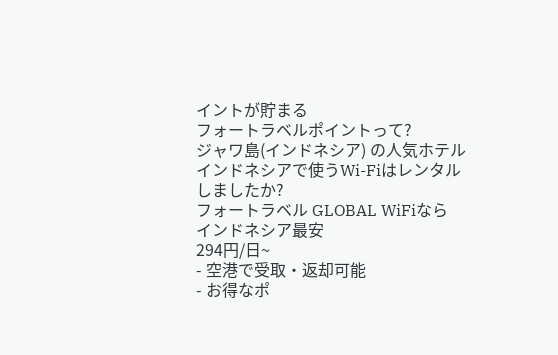イントが貯まる
フォートラベルポイントって?
ジャワ島(インドネシア) の人気ホテル
インドネシアで使うWi-Fiはレンタルしましたか?
フォートラベル GLOBAL WiFiなら
インドネシア最安
294円/日~
- 空港で受取・返却可能
- お得なポ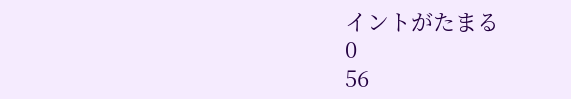イントがたまる
0
56